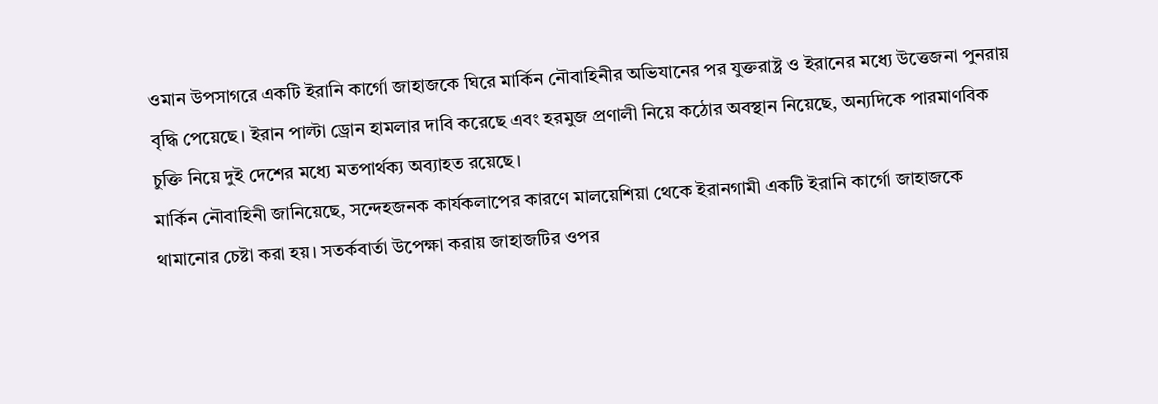ওমান উপসাগরে একটি ইরানি কার্গো জাহাজকে ঘিরে মার্কিন নৌবাহিনীর অভিযানের পর যুক্তরাষ্ট্র ও ইরানের মধ্যে উত্তেজনা পুনরায় বৃদ্ধি পেয়েছে। ইরান পাল্টা ড্রোন হামলার দাবি করেছে এবং হরমুজ প্রণালী নিয়ে কঠোর অবস্থান নিয়েছে, অন্যদিকে পারমাণবিক চুক্তি নিয়ে দুই দেশের মধ্যে মতপার্থক্য অব্যাহত রয়েছে।
মার্কিন নৌবাহিনী জানিয়েছে, সন্দেহজনক কার্যকলাপের কারণে মালয়েশিয়া থেকে ইরানগামী একটি ইরানি কার্গো জাহাজকে থামানোর চেষ্টা করা হয়। সতর্কবার্তা উপেক্ষা করায় জাহাজটির ওপর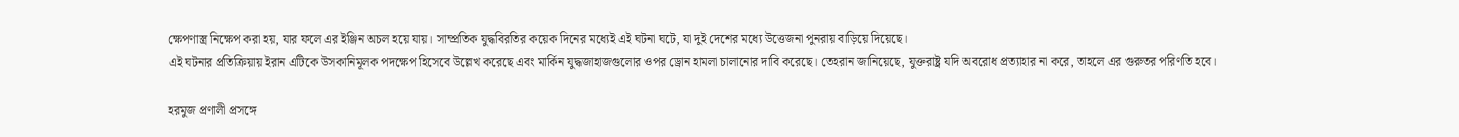ক্ষেপণাস্ত্র নিক্ষেপ করা হয়, যার ফলে এর ইঞ্জিন অচল হয়ে যায়। সাম্প্রতিক যুদ্ধবিরতির কয়েক দিনের মধ্যেই এই ঘটনা ঘটে, যা দুই দেশের মধ্যে উত্তেজনা পুনরায় বাড়িয়ে দিয়েছে।
এই ঘটনার প্রতিক্রিয়ায় ইরান এটিকে উসকানিমূলক পদক্ষেপ হিসেবে উল্লেখ করেছে এবং মার্কিন যুদ্ধজাহাজগুলোর ওপর ড্রোন হামলা চালানোর দাবি করেছে। তেহরান জানিয়েছে, যুক্তরাষ্ট্র যদি অবরোধ প্রত্যাহার না করে, তাহলে এর গুরুতর পরিণতি হবে।

হরমুজ প্রণালী প্রসঙ্গে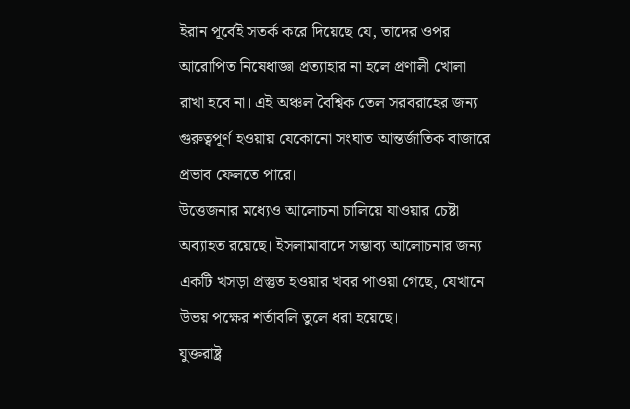ইরান পূর্বেই সতর্ক করে দিয়েছে যে, তাদের ওপর আরোপিত নিষেধাজ্ঞা প্রত্যাহার না হলে প্রণালী খোলা রাখা হবে না। এই অঞ্চল বৈশ্বিক তেল সরবরাহের জন্য গুরুত্বপূর্ণ হওয়ায় যেকোনো সংঘাত আন্তর্জাতিক বাজারে প্রভাব ফেলতে পারে।
উত্তেজনার মধ্যেও আলোচনা চালিয়ে যাওয়ার চেষ্টা অব্যাহত রয়েছে। ইসলামাবাদে সম্ভাব্য আলোচনার জন্য একটি খসড়া প্রস্তুত হওয়ার খবর পাওয়া গেছে, যেখানে উভয় পক্ষের শর্তাবলি তুলে ধরা হয়েছে।
যুক্তরাষ্ট্র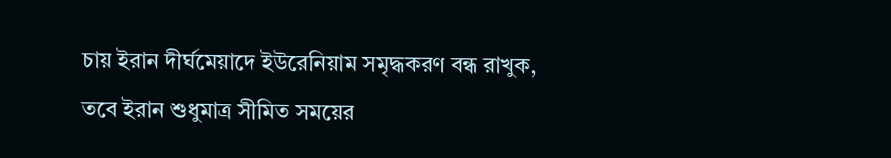চায় ইরান দীর্ঘমেয়াদে ইউরেনিয়াম সমৃদ্ধকরণ বন্ধ রাখুক, তবে ইরান শুধুমাত্র সীমিত সময়ের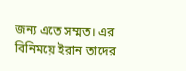জন্য এতে সম্মত। এর বিনিময়ে ইরান তাদের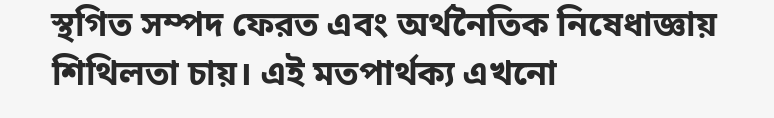স্থগিত সম্পদ ফেরত এবং অর্থনৈতিক নিষেধাজ্ঞায় শিথিলতা চায়। এই মতপার্থক্য এখনো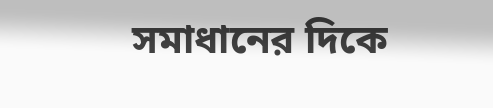সমাধানের দিকে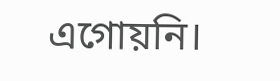এগোয়নি।